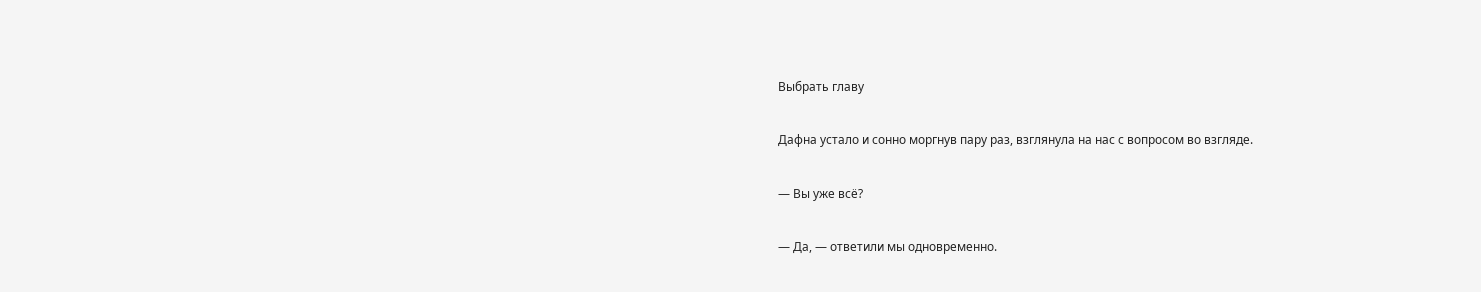Выбрать главу

Дафна устало и сонно моргнув пару раз, взглянула на нас с вопросом во взгляде.

— Вы уже всё?

— Да, — ответили мы одновременно.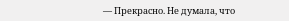— Прекрасно. Не думала, что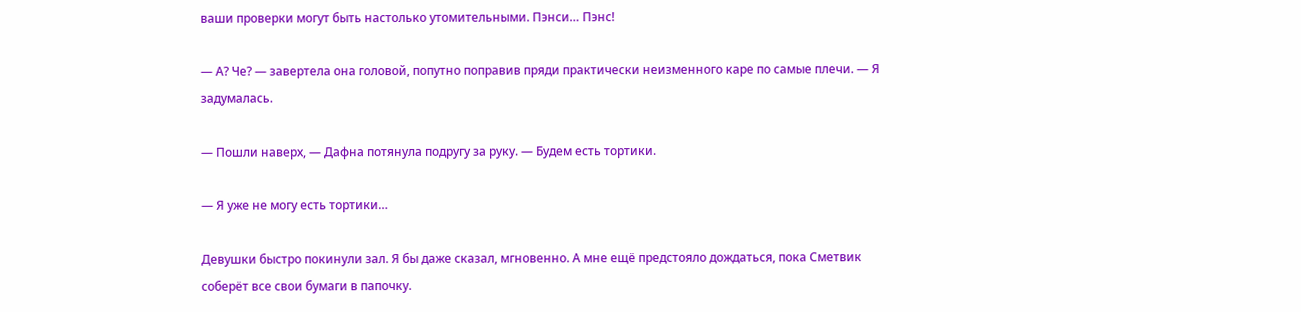ваши проверки могут быть настолько утомительными. Пэнси… Пэнс!

— А? Че? — завертела она головой, попутно поправив пряди практически неизменного каре по самые плечи. — Я задумалась.

— Пошли наверх, — Дафна потянула подругу за руку. — Будем есть тортики.

— Я уже не могу есть тортики…

Девушки быстро покинули зал. Я бы даже сказал, мгновенно. А мне ещё предстояло дождаться, пока Сметвик соберёт все свои бумаги в папочку.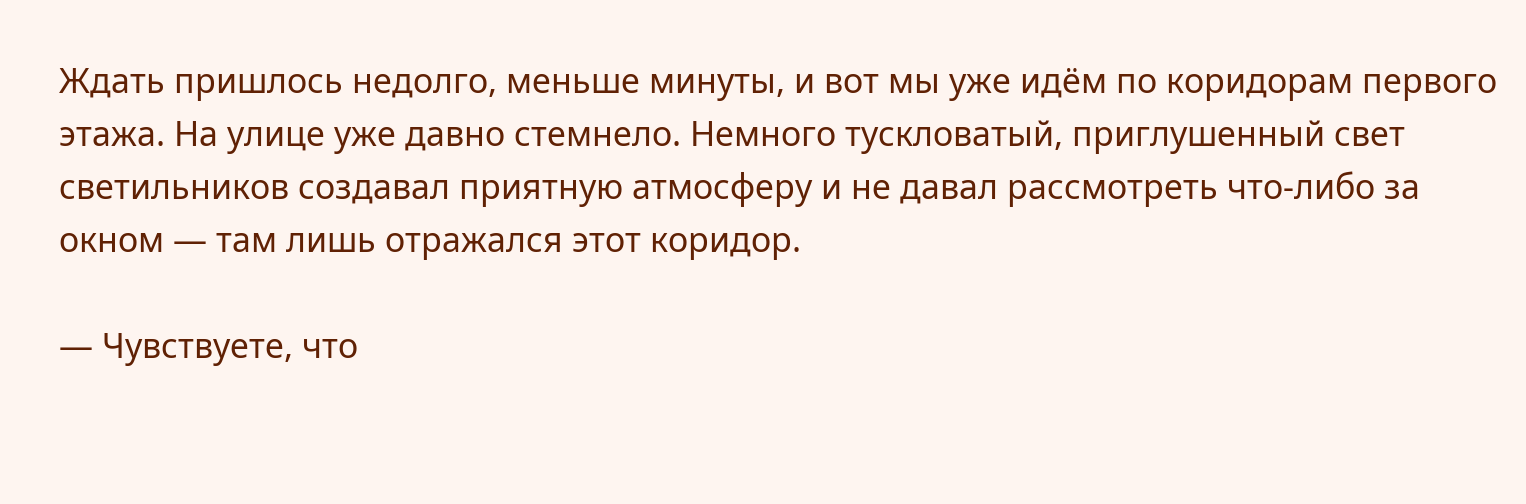Ждать пришлось недолго, меньше минуты, и вот мы уже идём по коридорам первого этажа. На улице уже давно стемнело. Немного тускловатый, приглушенный свет светильников создавал приятную атмосферу и не давал рассмотреть что-либо за окном — там лишь отражался этот коридор.

— Чувствуете, что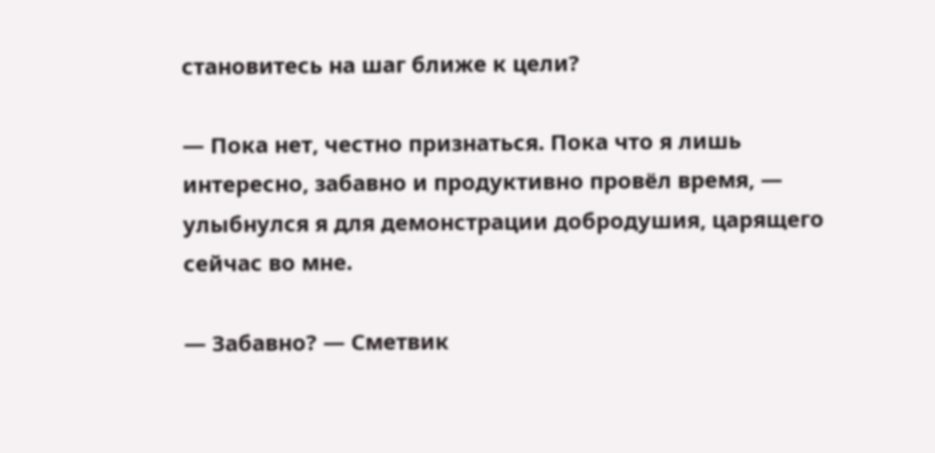становитесь на шаг ближе к цели?

— Пока нет, честно признаться. Пока что я лишь интересно, забавно и продуктивно провёл время, — улыбнулся я для демонстрации добродушия, царящего сейчас во мне.

— Забавно? — Сметвик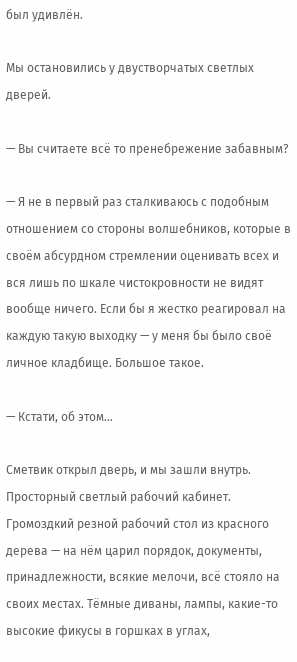был удивлён.

Мы остановились у двустворчатых светлых дверей.

— Вы считаете всё то пренебрежение забавным?

— Я не в первый раз сталкиваюсь с подобным отношением со стороны волшебников, которые в своём абсурдном стремлении оценивать всех и вся лишь по шкале чистокровности не видят вообще ничего. Если бы я жестко реагировал на каждую такую выходку — у меня бы было своё личное кладбище. Большое такое.

— Кстати, об этом…

Сметвик открыл дверь, и мы зашли внутрь. Просторный светлый рабочий кабинет. Громоздкий резной рабочий стол из красного дерева — на нём царил порядок, документы, принадлежности, всякие мелочи, всё стояло на своих местах. Тёмные диваны, лампы, какие-то высокие фикусы в горшках в углах,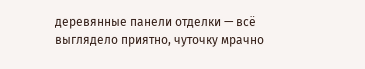деревянные панели отделки — всё выглядело приятно, чуточку мрачно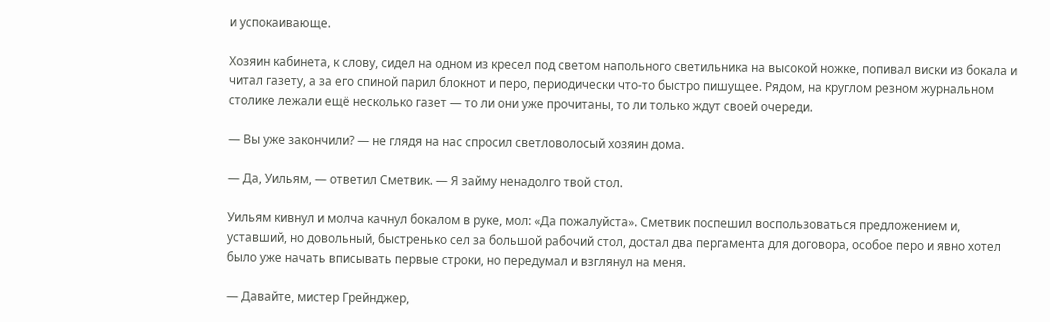и успокаивающе.

Хозяин кабинета, к слову, сидел на одном из кресел под светом напольного светильника на высокой ножке, попивал виски из бокала и читал газету, а за его спиной парил блокнот и перо, периодически что-то быстро пишущее. Рядом, на круглом резном журнальном столике лежали ещё несколько газет — то ли они уже прочитаны, то ли только ждут своей очереди.

— Вы уже закончили? — не глядя на нас спросил светловолосый хозяин дома.

— Да, Уильям, — ответил Сметвик. — Я займу ненадолго твой стол.

Уильям кивнул и молча качнул бокалом в руке, мол: «Да пожалуйста». Сметвик поспешил воспользоваться предложением и, уставший, но довольный, быстренько сел за большой рабочий стол, достал два пергамента для договора, особое перо и явно хотел было уже начать вписывать первые строки, но передумал и взглянул на меня.

— Давайте, мистер Грейнджер,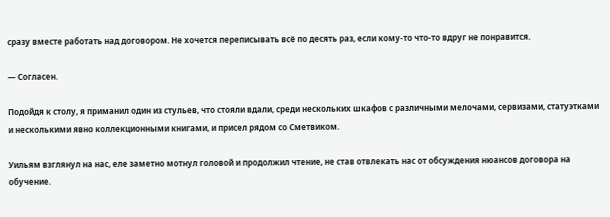сразу вместе работать над договором. Не хочется переписывать всё по десять раз, если кому-то что-то вдруг не понравится.

— Согласен.

Подойдя к столу, я приманил один из стульев, что стояли вдали, среди нескольких шкафов с различными мелочами, сервизами, статуэтками и несколькими явно коллекционными книгами, и присел рядом со Сметвиком.

Уильям взглянул на нас, еле заметно мотнул головой и продолжил чтение, не став отвлекать нас от обсуждения нюансов договора на обучение.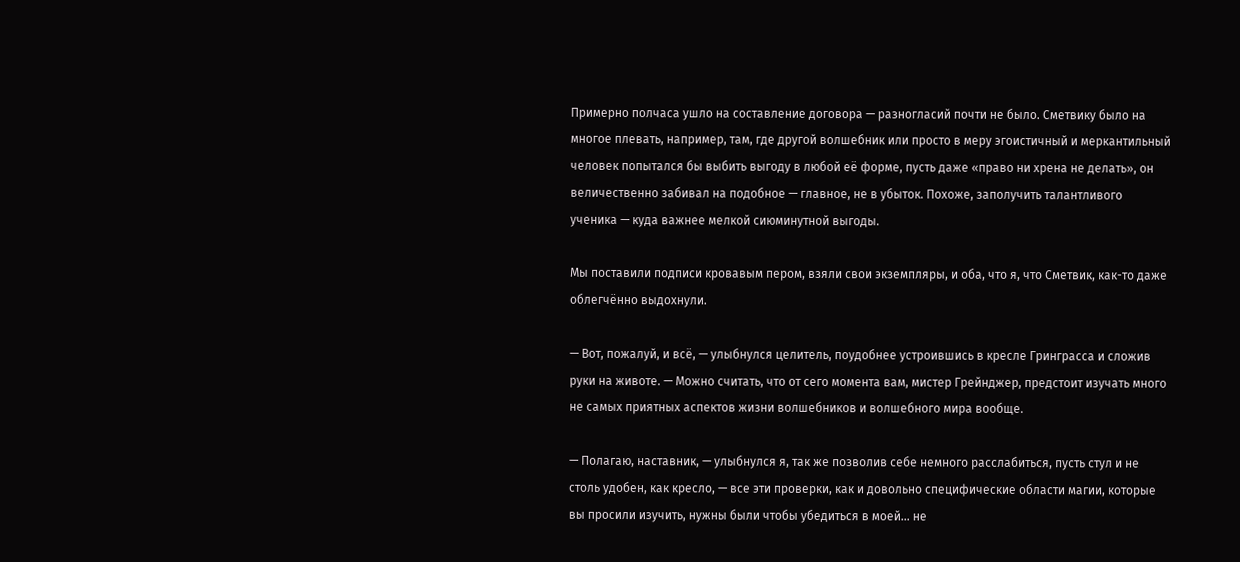Примерно полчаса ушло на составление договора — разногласий почти не было. Сметвику было на многое плевать, например, там, где другой волшебник или просто в меру эгоистичный и меркантильный человек попытался бы выбить выгоду в любой её форме, пусть даже «право ни хрена не делать», он величественно забивал на подобное — главное, не в убыток. Похоже, заполучить талантливого ученика — куда важнее мелкой сиюминутной выгоды.

Мы поставили подписи кровавым пером, взяли свои экземпляры, и оба, что я, что Сметвик, как-то даже облегчённо выдохнули.

— Вот, пожалуй, и всё, — улыбнулся целитель, поудобнее устроившись в кресле Гринграсса и сложив руки на животе. — Можно считать, что от сего момента вам, мистер Грейнджер, предстоит изучать много не самых приятных аспектов жизни волшебников и волшебного мира вообще.

— Полагаю, наставник, — улыбнулся я, так же позволив себе немного расслабиться, пусть стул и не столь удобен, как кресло, — все эти проверки, как и довольно специфические области магии, которые вы просили изучить, нужны были чтобы убедиться в моей… не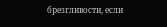брезгливости, если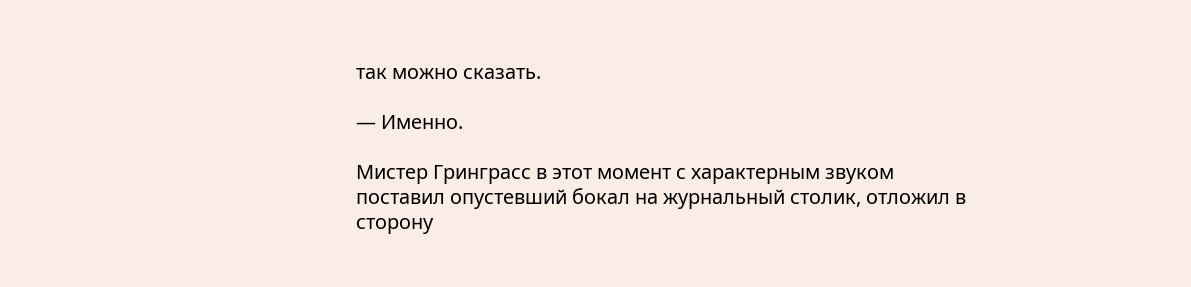так можно сказать.

— Именно.

Мистер Гринграсс в этот момент с характерным звуком поставил опустевший бокал на журнальный столик, отложил в сторону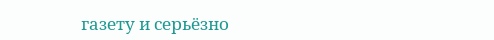газету и серьёзно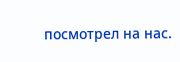посмотрел на нас.